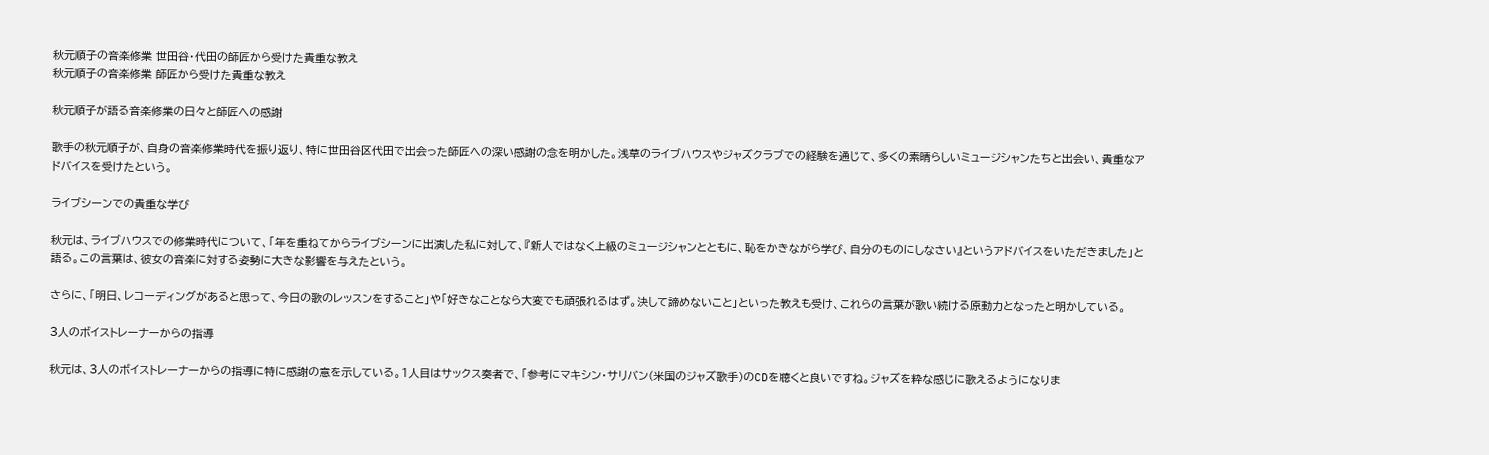秋元順子の音楽修業 世田谷・代田の師匠から受けた貴重な教え
秋元順子の音楽修業 師匠から受けた貴重な教え

秋元順子が語る音楽修業の日々と師匠への感謝

歌手の秋元順子が、自身の音楽修業時代を振り返り、特に世田谷区代田で出会った師匠への深い感謝の念を明かした。浅草のライブハウスやジャズクラブでの経験を通じて、多くの素晴らしいミュージシャンたちと出会い、貴重なアドバイスを受けたという。

ライブシーンでの貴重な学び

秋元は、ライブハウスでの修業時代について、「年を重ねてからライブシーンに出演した私に対して、『新人ではなく上級のミュージシャンとともに、恥をかきながら学び、自分のものにしなさい』というアドバイスをいただきました」と語る。この言葉は、彼女の音楽に対する姿勢に大きな影響を与えたという。

さらに、「明日、レコーディングがあると思って、今日の歌のレッスンをすること」や「好きなことなら大変でも頑張れるはず。決して諦めないこと」といった教えも受け、これらの言葉が歌い続ける原動力となったと明かしている。

3人のボイストレーナーからの指導

秋元は、3人のボイストレーナーからの指導に特に感謝の意を示している。1人目はサックス奏者で、「参考にマキシン・サリバン(米国のジャズ歌手)のCDを聴くと良いですね。ジャズを粋な感じに歌えるようになりま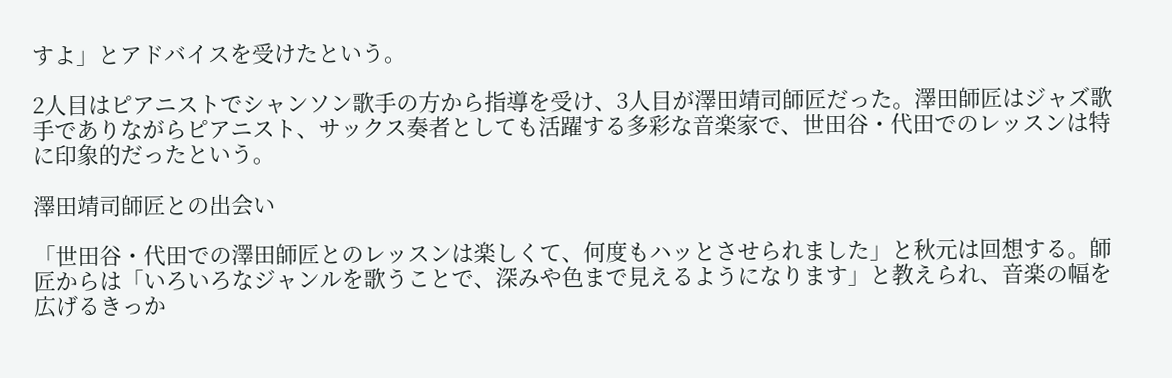すよ」とアドバイスを受けたという。

2人目はピアニストでシャンソン歌手の方から指導を受け、3人目が澤田靖司師匠だった。澤田師匠はジャズ歌手でありながらピアニスト、サックス奏者としても活躍する多彩な音楽家で、世田谷・代田でのレッスンは特に印象的だったという。

澤田靖司師匠との出会い

「世田谷・代田での澤田師匠とのレッスンは楽しくて、何度もハッとさせられました」と秋元は回想する。師匠からは「いろいろなジャンルを歌うことで、深みや色まで見えるようになります」と教えられ、音楽の幅を広げるきっか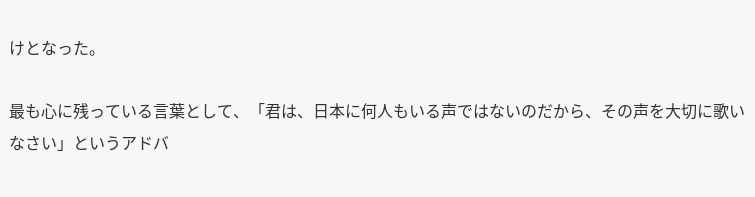けとなった。

最も心に残っている言葉として、「君は、日本に何人もいる声ではないのだから、その声を大切に歌いなさい」というアドバ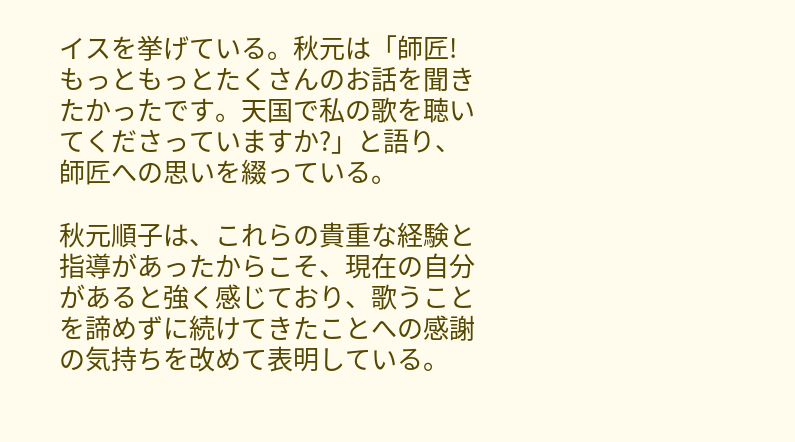イスを挙げている。秋元は「師匠! もっともっとたくさんのお話を聞きたかったです。天国で私の歌を聴いてくださっていますか?」と語り、師匠への思いを綴っている。

秋元順子は、これらの貴重な経験と指導があったからこそ、現在の自分があると強く感じており、歌うことを諦めずに続けてきたことへの感謝の気持ちを改めて表明している。